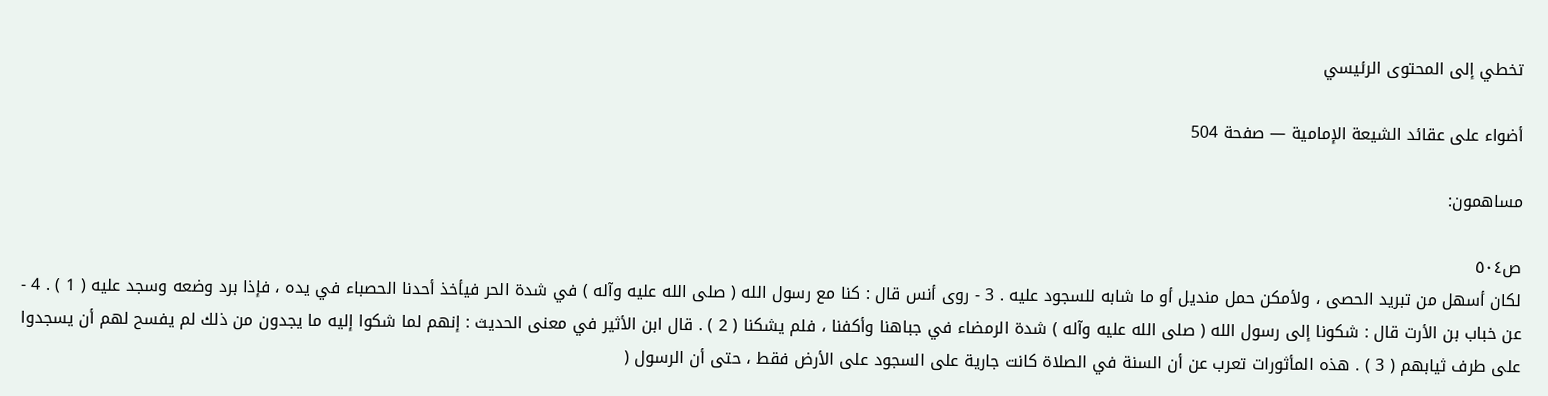تخطي إلى المحتوى الرئيسي

أضواء على عقائد الشيعة الإمامية — صفحة 504

مساهمون:

ص٥٠٤
لكان أسهل من تبريد الحصى ، ولأمكن حمل منديل أو ما شابه للسجود عليه . 3 - روى أنس قال : كنا مع رسول الله ( صلى الله عليه وآله ) في شدة الحر فيأخذ أحدنا الحصباء في يده ، فإذا برد وضعه وسجد عليه ( 1 ) . 4 - عن خباب بن الأرت قال : شكونا إلى رسول الله ( صلى الله عليه وآله ) شدة الرمضاء في جباهنا وأكفنا ، فلم يشكنا ( 2 ) . قال ابن الأثير في معنى الحديث : إنهم لما شكوا إليه ما يجدون من ذلك لم يفسح لهم أن يسجدوا على طرف ثيابهم ( 3 ) . هذه المأثورات تعرب عن أن السنة في الصلاة كانت جارية على السجود على الأرض فقط ، حتى أن الرسول (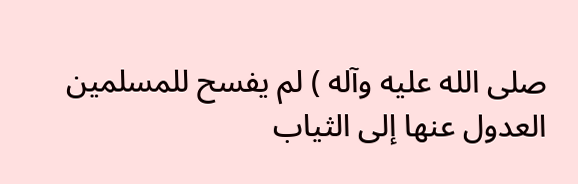صلى الله عليه وآله ) لم يفسح للمسلمين العدول عنها إلى الثياب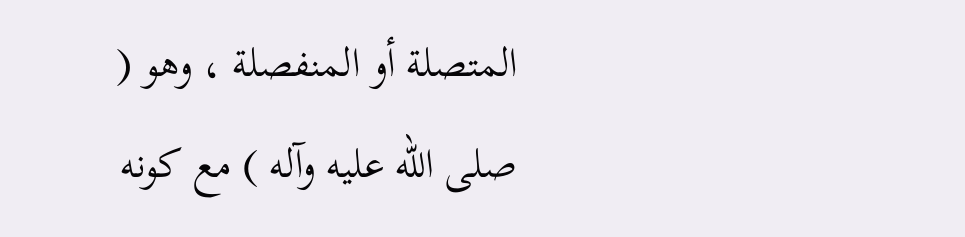المتصلة أو المنفصلة ، وهو ( صلى الله عليه وآله ) مع كونه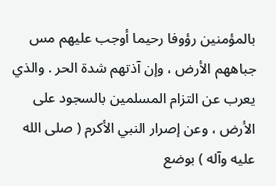بالمؤمنين رؤوفا رحيما أوجب عليهم مس جباههم الأرض ، وإن آذتهم شدة الحر . والذي يعرب عن التزام المسلمين بالسجود على الأرض ، وعن إصرار النبي الأكرم ( صلى الله عليه وآله ) بوضع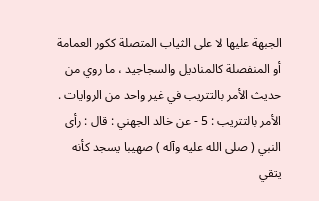الجبهة عليها لا على الثياب المتصلة ككور العمامة أو المنفصلة كالمناديل والسجاجيد ، ما روي من حديث الأمر بالتتريب في غير واحد من الروايات . الأمر بالتتريب : 5 - عن خالد الجهني : قال : رأى النبي ( صلى الله عليه وآله ) صهيبا يسجد كأنه يتقي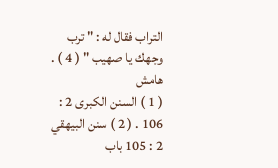التراب فقال له : " ترب وجهك يا صهيب " ( 4 ) .
هامش
( 1 ) السنن الكبرى 2 : 106 . ( 2 ) سنن البيهقي 2 : 105 باب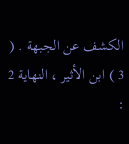الكشف عن الجبهة . ( 3 ) ابن الأثير ، النهاية 2 :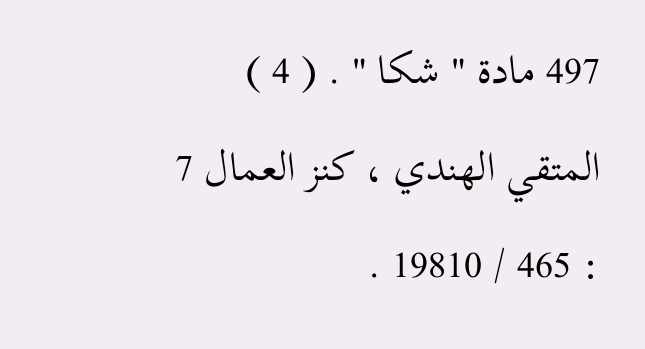497 مادة " شكا " . ( 4 ) المتقي الهندي ، كنز العمال 7 : 465 / 19810 .